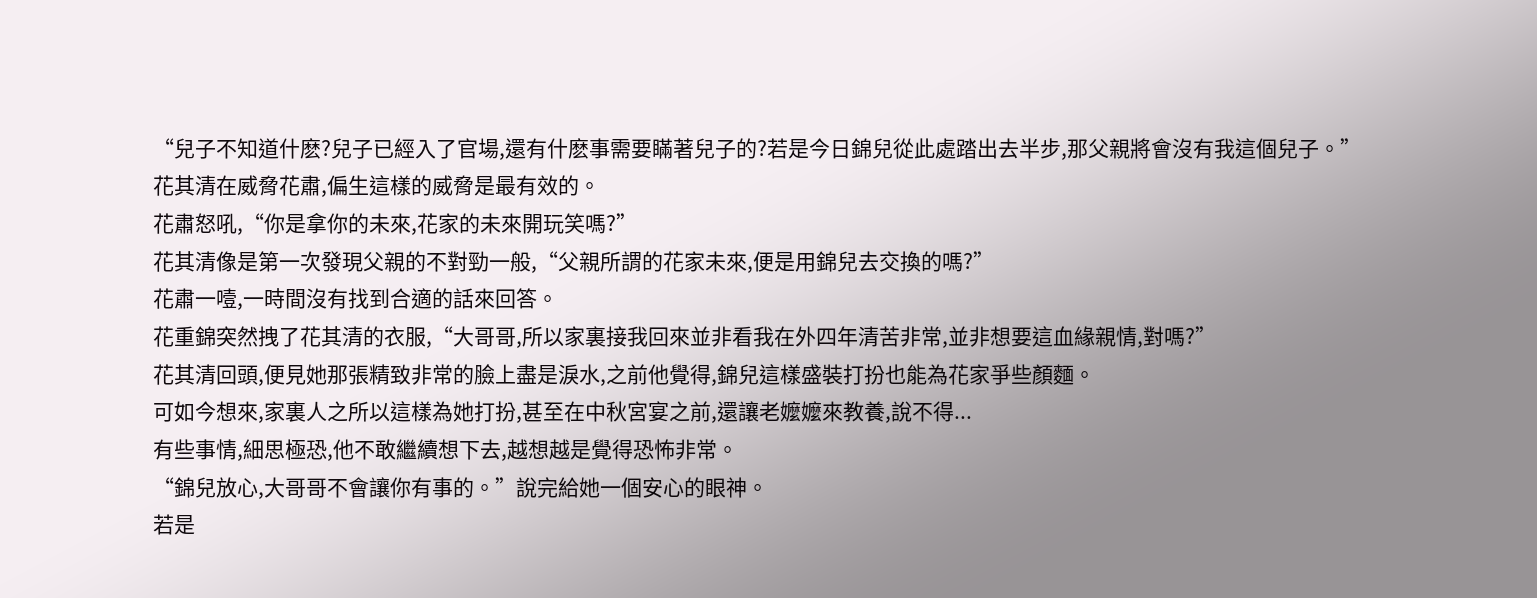“兒子不知道什麽?兒子已經入了官場,還有什麽事需要瞞著兒子的?若是今日錦兒從此處踏出去半步,那父親將會沒有我這個兒子。”
花其清在威脅花肅,偏生這樣的威脅是最有效的。
花肅怒吼,“你是拿你的未來,花家的未來開玩笑嗎?”
花其清像是第一次發現父親的不對勁一般,“父親所謂的花家未來,便是用錦兒去交換的嗎?”
花肅一噎,一時間沒有找到合適的話來回答。
花重錦突然拽了花其清的衣服,“大哥哥,所以家裏接我回來並非看我在外四年清苦非常,並非想要這血緣親情,對嗎?”
花其清回頭,便見她那張精致非常的臉上盡是淚水,之前他覺得,錦兒這樣盛裝打扮也能為花家爭些顏麵。
可如今想來,家裏人之所以這樣為她打扮,甚至在中秋宮宴之前,還讓老嬤嬤來教養,說不得...
有些事情,細思極恐,他不敢繼續想下去,越想越是覺得恐怖非常。
“錦兒放心,大哥哥不會讓你有事的。”說完給她一個安心的眼神。
若是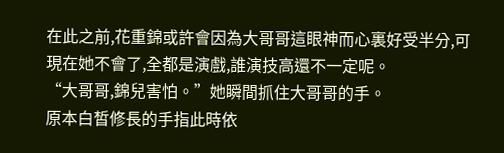在此之前,花重錦或許會因為大哥哥這眼神而心裏好受半分,可現在她不會了,全都是演戲,誰演技高還不一定呢。
“大哥哥,錦兒害怕。”她瞬間抓住大哥哥的手。
原本白皙修長的手指此時依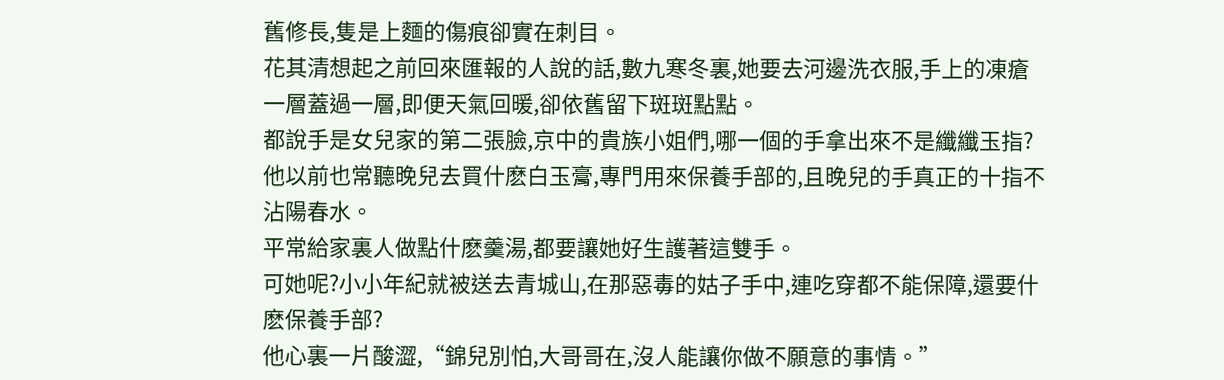舊修長,隻是上麵的傷痕卻實在刺目。
花其清想起之前回來匯報的人說的話,數九寒冬裏,她要去河邊洗衣服,手上的凍瘡一層蓋過一層,即便天氣回暖,卻依舊留下斑斑點點。
都說手是女兒家的第二張臉,京中的貴族小姐們,哪一個的手拿出來不是纖纖玉指?
他以前也常聽晚兒去買什麽白玉膏,專門用來保養手部的,且晚兒的手真正的十指不沾陽春水。
平常給家裏人做點什麽羹湯,都要讓她好生護著這雙手。
可她呢?小小年紀就被送去青城山,在那惡毒的姑子手中,連吃穿都不能保障,還要什麽保養手部?
他心裏一片酸澀,“錦兒別怕,大哥哥在,沒人能讓你做不願意的事情。”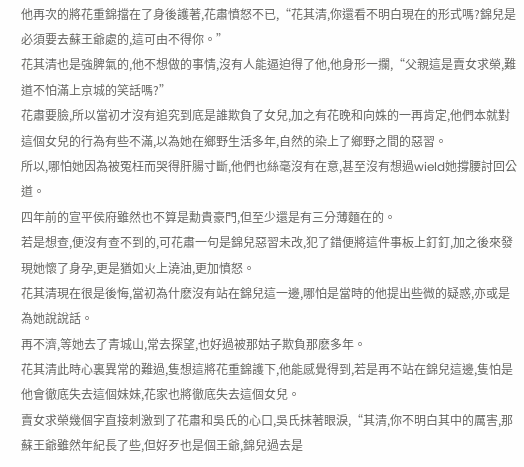他再次的將花重錦擋在了身後護著,花肅憤怒不已,“花其清,你還看不明白現在的形式嗎?錦兒是必須要去蘇王爺處的,這可由不得你。”
花其清也是強脾氣的,他不想做的事情,沒有人能逼迫得了他,他身形一攔,“父親這是賣女求榮,難道不怕滿上京城的笑話嗎?”
花肅要臉,所以當初才沒有追究到底是誰欺負了女兒,加之有花晚和向姝的一再肯定,他們本就對這個女兒的行為有些不滿,以為她在鄉野生活多年,自然的染上了鄉野之間的惡習。
所以,哪怕她因為被冤枉而哭得肝腸寸斷,他們也絲毫沒有在意,甚至沒有想過wield她撐腰討回公道。
四年前的宣平侯府雖然也不算是勳貴豪門,但至少還是有三分薄麵在的。
若是想查,便沒有查不到的,可花肅一句是錦兒惡習未改,犯了錯便將這件事板上釘釘,加之後來發現她懷了身孕,更是猶如火上澆油,更加憤怒。
花其清現在很是後悔,當初為什麽沒有站在錦兒這一邊,哪怕是當時的他提出些微的疑惑,亦或是為她說說話。
再不濟,等她去了青城山,常去探望,也好過被那姑子欺負那麽多年。
花其清此時心裏異常的難過,隻想這將花重錦護下,他能感覺得到,若是再不站在錦兒這邊,隻怕是他會徹底失去這個妹妹,花家也將徹底失去這個女兒。
賣女求榮幾個字直接刺激到了花肅和吳氏的心口,吳氏抹著眼淚,“其清,你不明白其中的厲害,那蘇王爺雖然年紀長了些,但好歹也是個王爺,錦兒過去是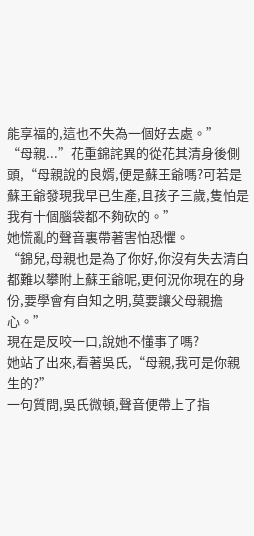能享福的,這也不失為一個好去處。”
“母親...”花重錦詫異的從花其清身後側頭,“母親說的良婿,便是蘇王爺嗎?可若是蘇王爺發現我早已生產,且孩子三歲,隻怕是我有十個腦袋都不夠砍的。”
她慌亂的聲音裏帶著害怕恐懼。
“錦兒,母親也是為了你好,你沒有失去清白都難以攀附上蘇王爺呢,更何況你現在的身份,要學會有自知之明,莫要讓父母親擔心。”
現在是反咬一口,說她不懂事了嗎?
她站了出來,看著吳氏,“母親,我可是你親生的?”
一句質問,吳氏微頓,聲音便帶上了指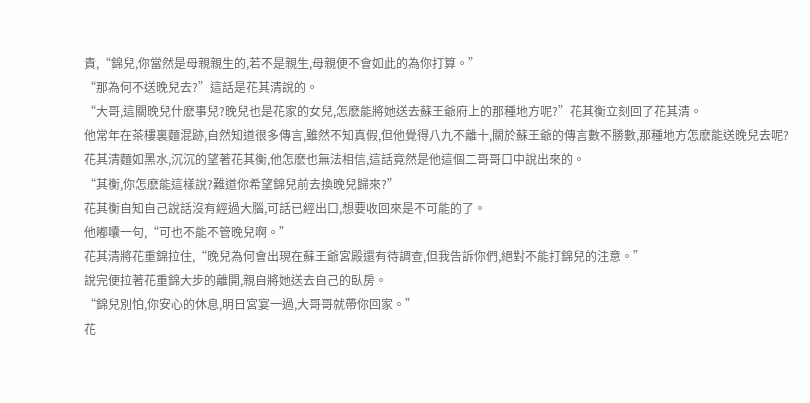責,“錦兒,你當然是母親親生的,若不是親生,母親便不會如此的為你打算。”
“那為何不送晚兒去?”這話是花其清說的。
“大哥,這關晚兒什麽事兒?晚兒也是花家的女兒,怎麽能將她送去蘇王爺府上的那種地方呢?”花其衡立刻回了花其清。
他常年在茶樓裏麵混跡,自然知道很多傳言,雖然不知真假,但他覺得八九不離十,關於蘇王爺的傳言數不勝數,那種地方怎麽能送晚兒去呢?
花其清麵如黑水,沉沉的望著花其衡,他怎麽也無法相信,這話竟然是他這個二哥哥口中說出來的。
“其衡,你怎麽能這樣說?難道你希望錦兒前去換晚兒歸來?”
花其衡自知自己說話沒有經過大腦,可話已經出口,想要收回來是不可能的了。
他嘟囔一句,“可也不能不管晚兒啊。”
花其清將花重錦拉住,“晚兒為何會出現在蘇王爺宮殿還有待調查,但我告訴你們,絕對不能打錦兒的注意。”
說完便拉著花重錦大步的離開,親自將她送去自己的臥房。
“錦兒別怕,你安心的休息,明日宮宴一過,大哥哥就帶你回家。”
花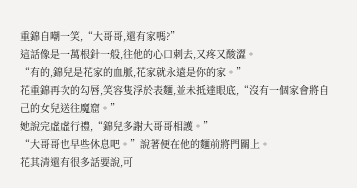重錦自嘲一笑,“大哥哥,還有家嗎?”
這話像是一萬根針一般,往他的心口刺去,又疼又酸澀。
“有的,錦兒是花家的血脈,花家就永遠是你的家。”
花重錦再次的勾唇,笑容隻浮於表麵,並未抵達眼底,“沒有一個家會將自己的女兒送往魔窟。”
她說完虛虛行禮,“錦兒多謝大哥哥相護。”
“大哥哥也早些休息吧。”說著便在他的麵前將門關上。
花其清還有很多話要說,可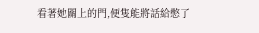看著她關上的門,便隻能將話給憋了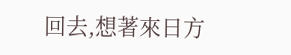回去,想著來日方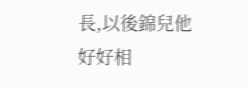長,以後錦兒他好好相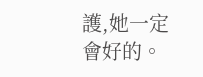護,她一定會好的。